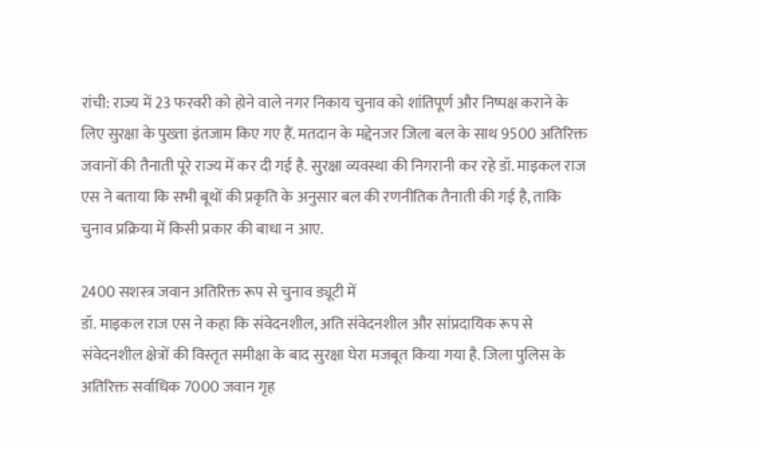रांची: राज्य में 23 फरवरी को होने वाले नगर निकाय चुनाव को शांतिपूर्ण और निष्पक्ष कराने के लिए सुरक्षा के पुख्ता इंतजाम किए गए हैं. मतदान के मद्देनजर जिला बल के साथ 9500 अतिरिक्त जवानों की तैनाती पूरे राज्य में कर दी गई है. सुरक्षा व्यवस्था की निगरानी कर रहे डॉ. माइकल राज एस ने बताया कि सभी बूथों की प्रकृति के अनुसार बल की रणनीतिक तैनाती की गई है, ताकि चुनाव प्रक्रिया में किसी प्रकार की बाधा न आए.

2400 सशस्त्र जवान अतिरिक्त रूप से चुनाव ड्यूटी में
डॉ. माइकल राज एस ने कहा कि संवेदनशील, अति संवेदनशील और सांप्रदायिक रूप से संवेदनशील क्षेत्रों की विस्तृत समीक्षा के बाद सुरक्षा घेरा मजबूत किया गया है. जिला पुलिस के अतिरिक्त सर्वाधिक 7000 जवान गृह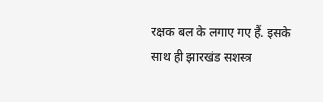रक्षक बल के लगाए गए हैं. इसके साथ ही झारखंड सशस्त्र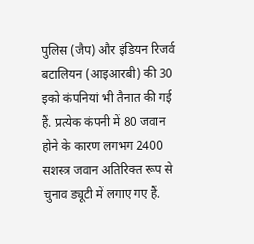पुलिस (जैप) और इंडियन रिजर्व बटालियन (आइआरबी) की 30 इको कंपनियां भी तैनात की गई हैं. प्रत्येक कंपनी में 80 जवान होने के कारण लगभग 2400 सशस्त्र जवान अतिरिक्त रूप से चुनाव ड्यूटी में लगाए गए हैं.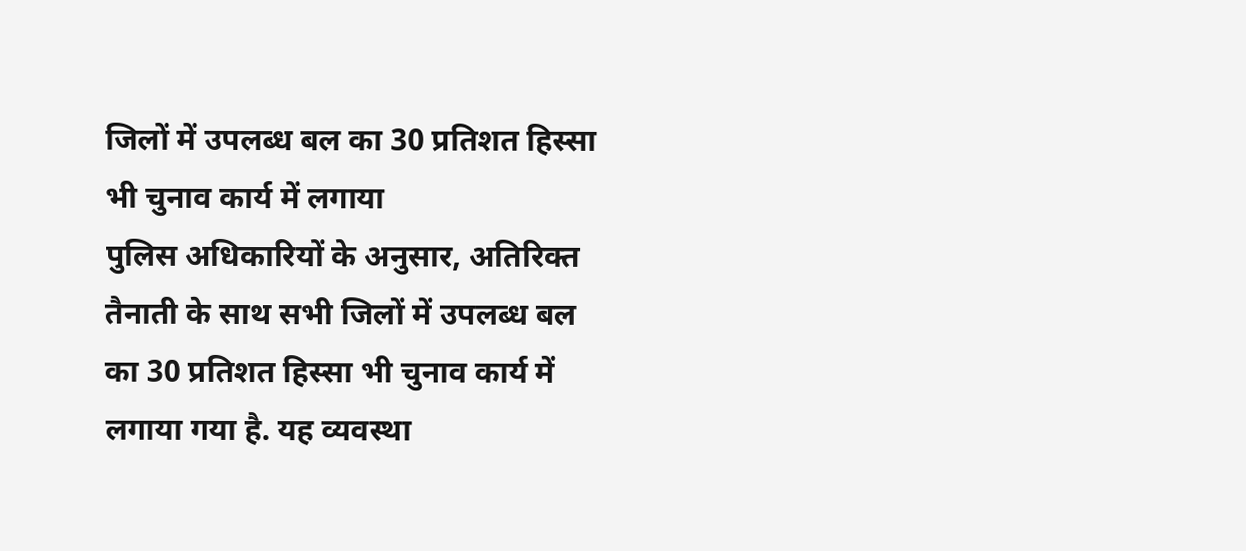जिलों में उपलब्ध बल का 30 प्रतिशत हिस्सा भी चुनाव कार्य में लगाया
पुलिस अधिकारियों के अनुसार, अतिरिक्त तैनाती के साथ सभी जिलों में उपलब्ध बल का 30 प्रतिशत हिस्सा भी चुनाव कार्य में लगाया गया है. यह व्यवस्था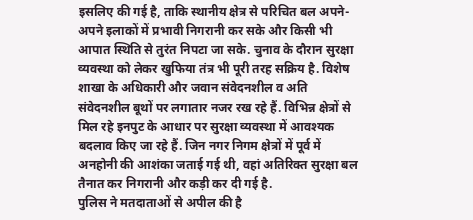इसलिए की गई है, ताकि स्थानीय क्षेत्र से परिचित बल अपने-अपने इलाकों में प्रभावी निगरानी कर सके और किसी भी आपात स्थिति से तुरंत निपटा जा सके. चुनाव के दौरान सुरक्षा व्यवस्था को लेकर खुफिया तंत्र भी पूरी तरह सक्रिय है. विशेष शाखा के अधिकारी और जवान संवेदनशील व अति संवेदनशील बूथों पर लगातार नजर रख रहे हैं. विभिन्न क्षेत्रों से मिल रहे इनपुट के आधार पर सुरक्षा व्यवस्था में आवश्यक बदलाव किए जा रहे हैं. जिन नगर निगम क्षेत्रों में पूर्व में अनहोनी की आशंका जताई गई थी, वहां अतिरिक्त सुरक्षा बल तैनात कर निगरानी और कड़ी कर दी गई है.
पुलिस ने मतदाताओं से अपील की है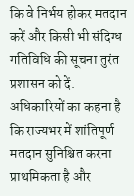कि वे निर्भय होकर मतदान करें और किसी भी संदिग्ध गतिविधि की सूचना तुरंत प्रशासन को दें. अधिकारियों का कहना है कि राज्यभर में शांतिपूर्ण मतदान सुनिश्चित करना प्राथमिकता है और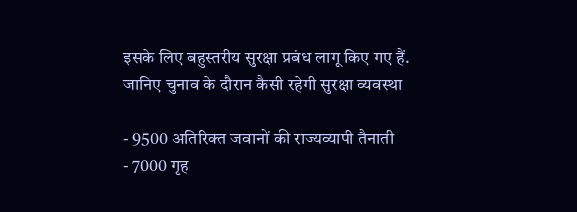इसके लिए बहुस्तरीय सुरक्षा प्रबंध लागू किए गए हैं.
जानिए चुनाव के दौरान कैसी रहेगी सुरक्षा व्यवस्था

- 9500 अतिरिक्त जवानों की राज्यव्यापी तैनाती
- 7000 गृह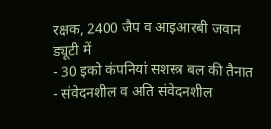रक्षक, 2400 जैप व आइआरबी जवान ड्यूटी में
- 30 इको कंपनियां सशस्त्र बल की तैनात
- संवेदनशील व अति संवेदनशील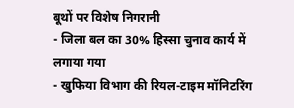बूथों पर विशेष निगरानी
- जिला बल का 30% हिस्सा चुनाव कार्य में लगाया गया
- खुफिया विभाग की रियल-टाइम मॉनिटरिंग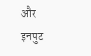और इनपुट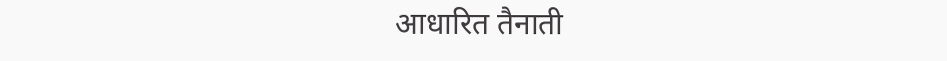आधारित तैनाती